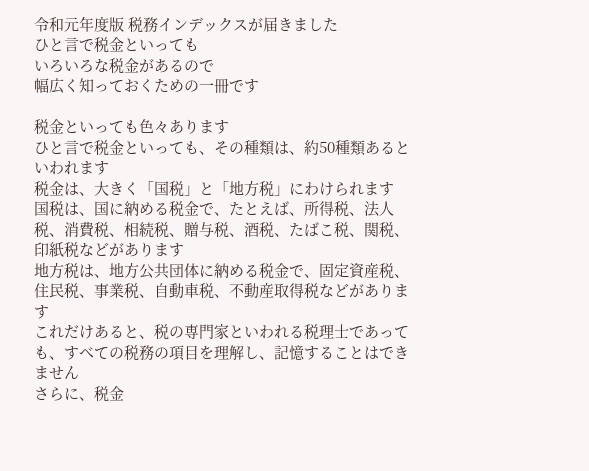令和元年度版 税務インデックスが届きました
ひと言で税金といっても
いろいろな税金があるので
幅広く知っておくための一冊です

税金といっても色々あります
ひと言で税金といっても、その種類は、約50種類あるといわれます
税金は、大きく「国税」と「地方税」にわけられます
国税は、国に納める税金で、たとえば、所得税、法人税、消費税、相続税、贈与税、酒税、たばこ税、関税、印紙税などがあります
地方税は、地方公共団体に納める税金で、固定資産税、住民税、事業税、自動車税、不動産取得税などがあります
これだけあると、税の専門家といわれる税理士であっても、すべての税務の項目を理解し、記憶することはできません
さらに、税金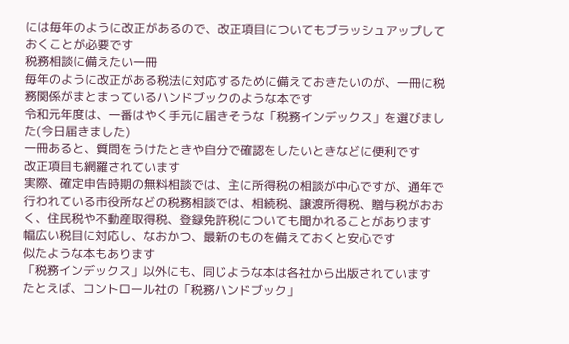には毎年のように改正があるので、改正項目についてもブラッシュアップしておくことが必要です
税務相談に備えたい一冊
毎年のように改正がある税法に対応するために備えておきたいのが、一冊に税務関係がまとまっているハンドブックのような本です
令和元年度は、一番はやく手元に届きそうな「税務インデックス」を選びました(今日届きました)
一冊あると、質問をうけたときや自分で確認をしたいときなどに便利です
改正項目も網羅されています
実際、確定申告時期の無料相談では、主に所得税の相談が中心ですが、通年で行われている市役所などの税務相談では、相続税、譲渡所得税、贈与税がおおく、住民税や不動産取得税、登録免許税についても聞かれることがあります
幅広い税目に対応し、なおかつ、最新のものを備えておくと安心です
似たような本もあります
「税務インデックス」以外にも、同じような本は各社から出版されています
たとえば、コントロール社の「税務ハンドブック」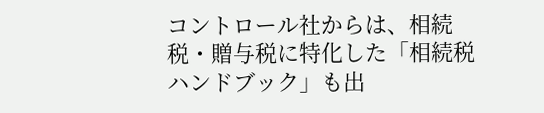コントロール社からは、相続税・贈与税に特化した「相続税ハンドブック」も出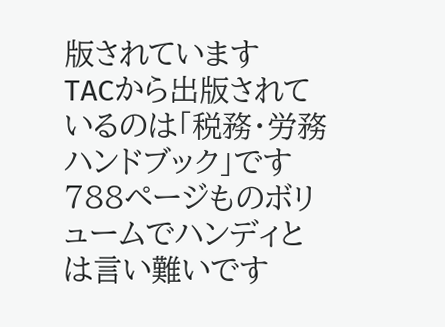版されています
TACから出版されているのは「税務・労務ハンドブック」です
788ページものボリュームでハンディとは言い難いです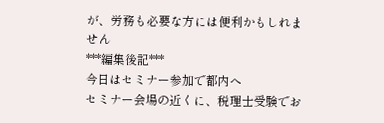が、労務も必要な方には便利かもしれません
***編集後記***
今日はセミナー参加で都内へ
セミナー会場の近くに、税理士受験でお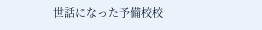世話になった予備校校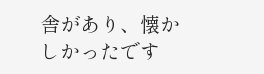舎があり、懐かしかったです